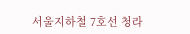서울지하철 7호선 청라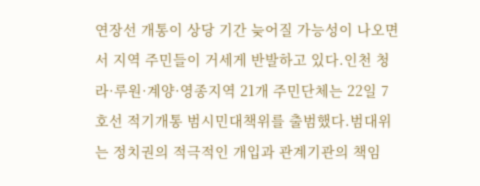연장선 개통이 상당 기간 늦어질 가능성이 나오면서 지역 주민들이 거세게 반발하고 있다.인천 청라·루원·계양·영종지역 21개 주민단체는 22일 7호선 적기개통 범시민대책위를 출범했다.범대위는 정치권의 적극적인 개입과 관계기관의 책임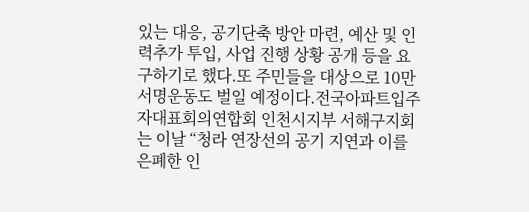있는 대응, 공기단축 방안 마련, 예산 및 인력추가 투입, 사업 진행 상황 공개 등을 요구하기로 했다.또 주민들을 대상으로 10만 서명운동도 벌일 예정이다.전국아파트입주자대표회의연합회 인천시지부 서해구지회는 이날 “청라 연장선의 공기 지연과 이를 은폐한 인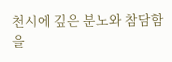천시에 깊은 분노와 참담함을